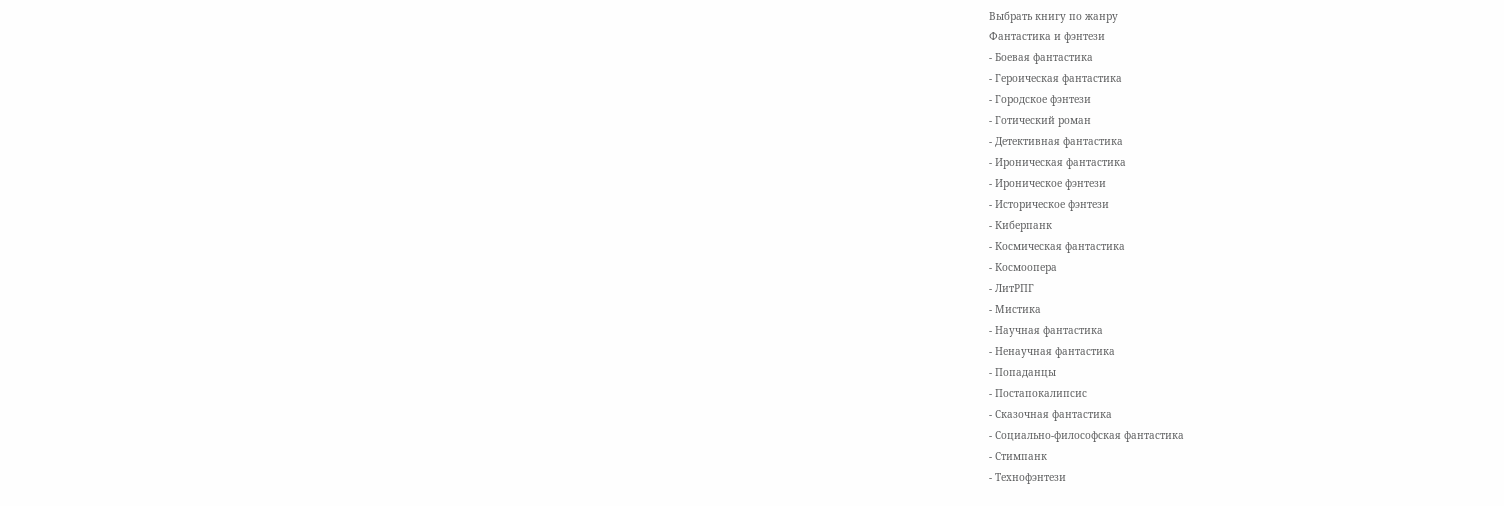Выбрать книгу по жанру
Фантастика и фэнтези
- Боевая фантастика
- Героическая фантастика
- Городское фэнтези
- Готический роман
- Детективная фантастика
- Ироническая фантастика
- Ироническое фэнтези
- Историческое фэнтези
- Киберпанк
- Космическая фантастика
- Космоопера
- ЛитРПГ
- Мистика
- Научная фантастика
- Ненаучная фантастика
- Попаданцы
- Постапокалипсис
- Сказочная фантастика
- Социально-философская фантастика
- Стимпанк
- Технофэнтези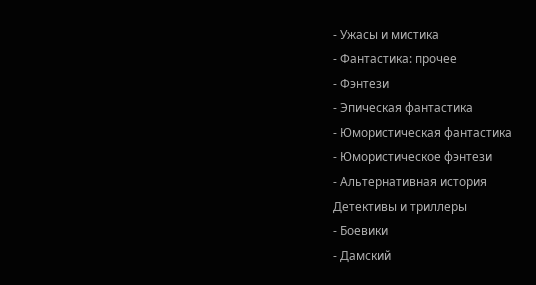- Ужасы и мистика
- Фантастика: прочее
- Фэнтези
- Эпическая фантастика
- Юмористическая фантастика
- Юмористическое фэнтези
- Альтернативная история
Детективы и триллеры
- Боевики
- Дамский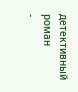детективный роман
-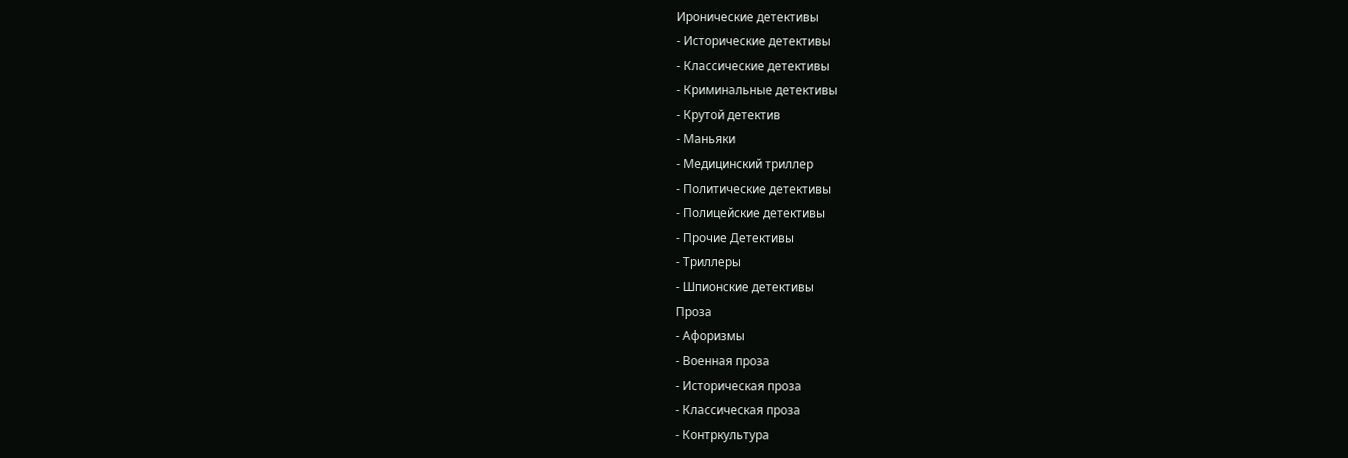Иронические детективы
- Исторические детективы
- Классические детективы
- Криминальные детективы
- Крутой детектив
- Маньяки
- Медицинский триллер
- Политические детективы
- Полицейские детективы
- Прочие Детективы
- Триллеры
- Шпионские детективы
Проза
- Афоризмы
- Военная проза
- Историческая проза
- Классическая проза
- Контркультура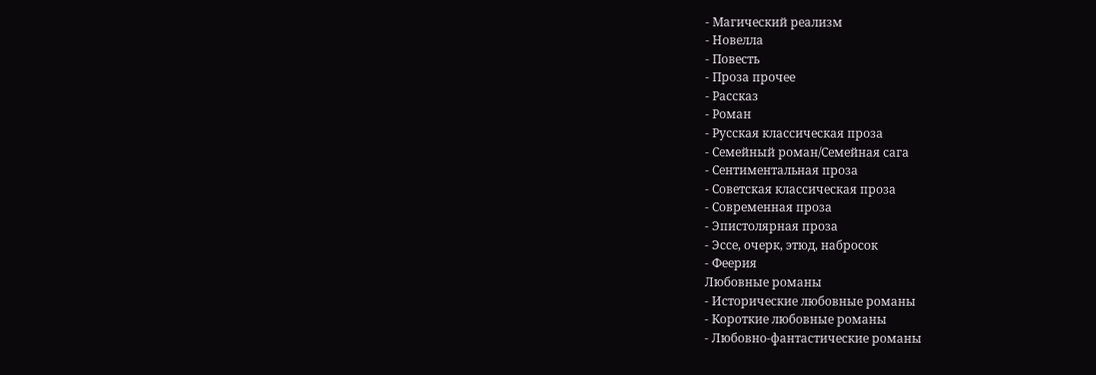- Магический реализм
- Новелла
- Повесть
- Проза прочее
- Рассказ
- Роман
- Русская классическая проза
- Семейный роман/Семейная сага
- Сентиментальная проза
- Советская классическая проза
- Современная проза
- Эпистолярная проза
- Эссе, очерк, этюд, набросок
- Феерия
Любовные романы
- Исторические любовные романы
- Короткие любовные романы
- Любовно-фантастические романы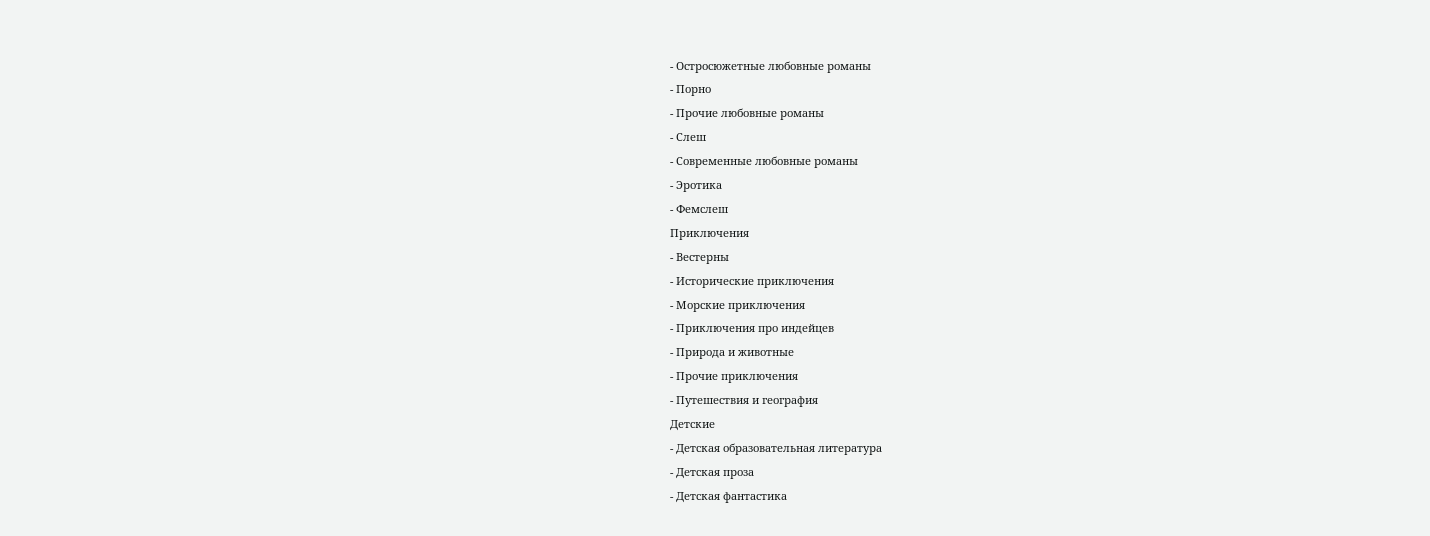- Остросюжетные любовные романы
- Порно
- Прочие любовные романы
- Слеш
- Современные любовные романы
- Эротика
- Фемслеш
Приключения
- Вестерны
- Исторические приключения
- Морские приключения
- Приключения про индейцев
- Природа и животные
- Прочие приключения
- Путешествия и география
Детские
- Детская образовательная литература
- Детская проза
- Детская фантастика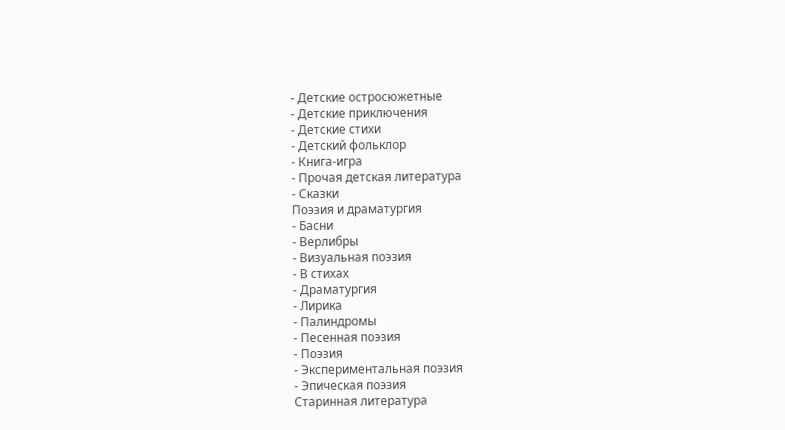- Детские остросюжетные
- Детские приключения
- Детские стихи
- Детский фольклор
- Книга-игра
- Прочая детская литература
- Сказки
Поэзия и драматургия
- Басни
- Верлибры
- Визуальная поэзия
- В стихах
- Драматургия
- Лирика
- Палиндромы
- Песенная поэзия
- Поэзия
- Экспериментальная поэзия
- Эпическая поэзия
Старинная литература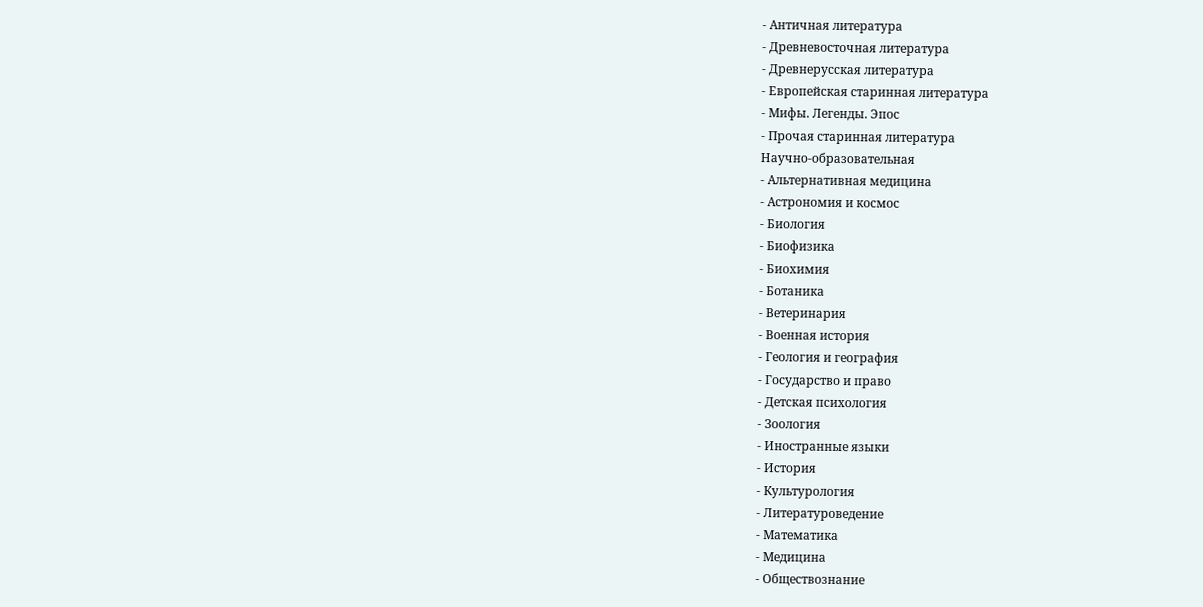- Античная литература
- Древневосточная литература
- Древнерусская литература
- Европейская старинная литература
- Мифы. Легенды. Эпос
- Прочая старинная литература
Научно-образовательная
- Альтернативная медицина
- Астрономия и космос
- Биология
- Биофизика
- Биохимия
- Ботаника
- Ветеринария
- Военная история
- Геология и география
- Государство и право
- Детская психология
- Зоология
- Иностранные языки
- История
- Культурология
- Литературоведение
- Математика
- Медицина
- Обществознание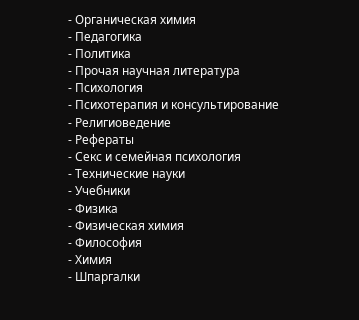- Органическая химия
- Педагогика
- Политика
- Прочая научная литература
- Психология
- Психотерапия и консультирование
- Религиоведение
- Рефераты
- Секс и семейная психология
- Технические науки
- Учебники
- Физика
- Физическая химия
- Философия
- Химия
- Шпаргалки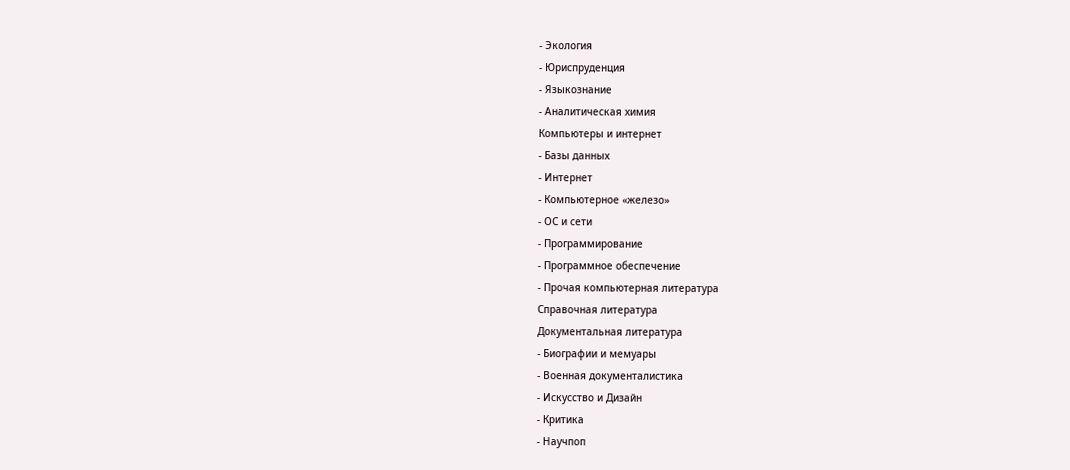- Экология
- Юриспруденция
- Языкознание
- Аналитическая химия
Компьютеры и интернет
- Базы данных
- Интернет
- Компьютерное «железо»
- ОС и сети
- Программирование
- Программное обеспечение
- Прочая компьютерная литература
Справочная литература
Документальная литература
- Биографии и мемуары
- Военная документалистика
- Искусство и Дизайн
- Критика
- Научпоп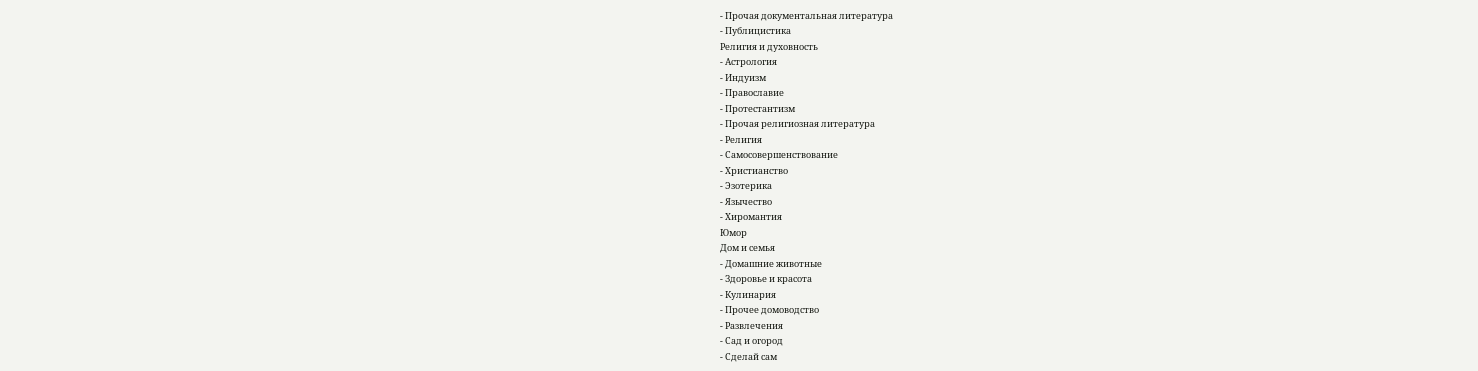- Прочая документальная литература
- Публицистика
Религия и духовность
- Астрология
- Индуизм
- Православие
- Протестантизм
- Прочая религиозная литература
- Религия
- Самосовершенствование
- Христианство
- Эзотерика
- Язычество
- Хиромантия
Юмор
Дом и семья
- Домашние животные
- Здоровье и красота
- Кулинария
- Прочее домоводство
- Развлечения
- Сад и огород
- Сделай сам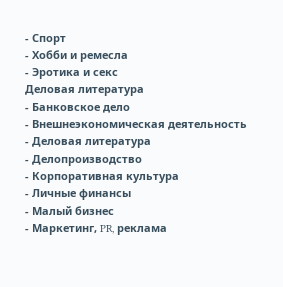- Спорт
- Хобби и ремесла
- Эротика и секс
Деловая литература
- Банковское дело
- Внешнеэкономическая деятельность
- Деловая литература
- Делопроизводство
- Корпоративная культура
- Личные финансы
- Малый бизнес
- Маркетинг, PR, реклама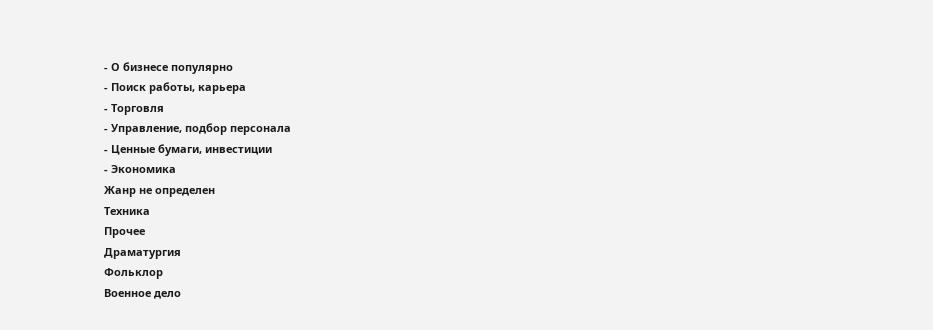- О бизнесе популярно
- Поиск работы, карьера
- Торговля
- Управление, подбор персонала
- Ценные бумаги, инвестиции
- Экономика
Жанр не определен
Техника
Прочее
Драматургия
Фольклор
Военное дело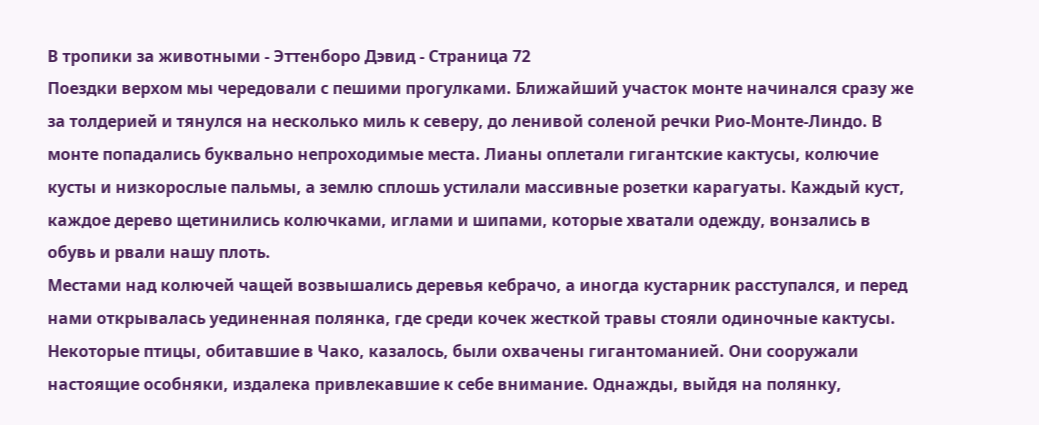В тропики за животными - Эттенборо Дэвид - Страница 72
Поездки верхом мы чередовали с пешими прогулками. Ближайший участок монте начинался сразу же за толдерией и тянулся на несколько миль к северу, до ленивой соленой речки Рио-Монте-Линдо. В монте попадались буквально непроходимые места. Лианы оплетали гигантские кактусы, колючие кусты и низкорослые пальмы, а землю сплошь устилали массивные розетки карагуаты. Каждый куст, каждое дерево щетинились колючками, иглами и шипами, которые хватали одежду, вонзались в обувь и рвали нашу плоть.
Местами над колючей чащей возвышались деревья кебрачо, а иногда кустарник расступался, и перед нами открывалась уединенная полянка, где среди кочек жесткой травы стояли одиночные кактусы.
Некоторые птицы, обитавшие в Чако, казалось, были охвачены гигантоманией. Они сооружали настоящие особняки, издалека привлекавшие к себе внимание. Однажды, выйдя на полянку,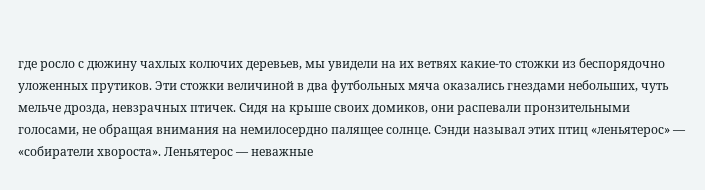где росло с дюжину чахлых колючих деревьев, мы увидели на их ветвях какие-то стожки из беспорядочно уложенных прутиков. Эти стожки величиной в два футбольных мяча оказались гнездами небольших, чуть мельче дрозда, невзрачных птичек. Сидя на крыше своих домиков, они распевали пронзительными голосами, не обращая внимания на немилосердно палящее солнце. Сэнди называл этих птиц «леньятерос» — «собиратели хвороста». Леньятерос — неважные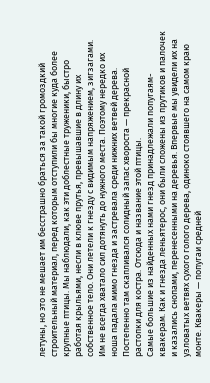летуны, но это не мешает им бесстрашно браться за такой громоздкий строительный материал, перед которым отступили бы многие куда более крупные птицы. Мы наблюдали, как эти доблестные труженики, быстро работая крыльями, несли в клюве прутья, превышавшие в длину их собственное тело. Они летели к гнезду с видимым напряжением, зигзагами. Им не всегда хватало сил дотянуть до нужного места. Поэтому нередко их ноша падала мимо гнезда и застревала среди нижних ветвей дерева. Постепенно там скапливался солидный запас хвороста — прекрасной растопки для костра. Отсюда и название этой птицы.
Самые большие из найденных нами гнезд принадлежали попугаям-квакерам. Как и гнезда леньятерос, они были сложены из прутиков и палочек и казались снопами, перенесенными на деревья. Впервые мы увидели их на узловатых ветвях сухого голого дерева, одиноко стоявшего на самом краю монте. Квакеры — попугаи средней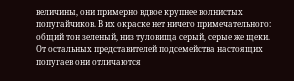величины, они примерно вдвое крупнее волнистых попугайчиков. В их окраске нет ничего примечательного: общий тон зеленый, низ туловища серый, серые же щеки. От остальных представителей подсемейства настоящих попугаев они отличаются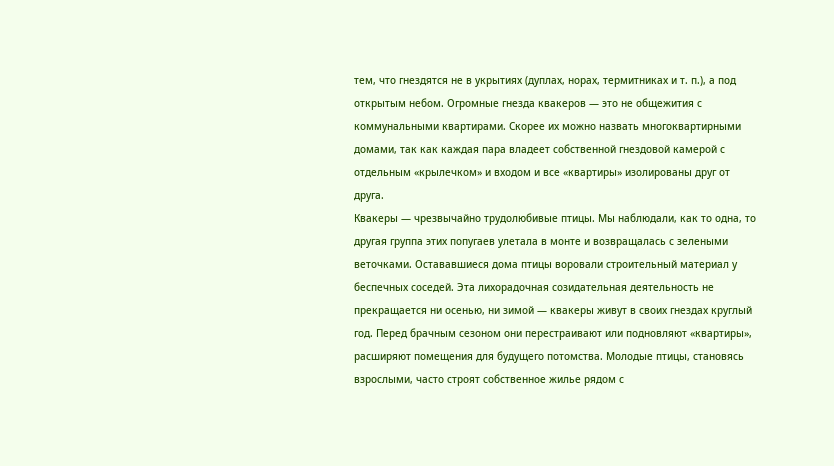тем, что гнездятся не в укрытиях (дуплах, норах, термитниках и т. п.), а под открытым небом. Огромные гнезда квакеров — это не общежития с коммунальными квартирами. Скорее их можно назвать многоквартирными домами, так как каждая пара владеет собственной гнездовой камерой с отдельным «крылечком» и входом и все «квартиры» изолированы друг от друга.
Квакеры — чрезвычайно трудолюбивые птицы. Мы наблюдали, как то одна, то другая группа этих попугаев улетала в монте и возвращалась с зелеными веточками. Остававшиеся дома птицы воровали строительный материал у беспечных соседей. Эта лихорадочная созидательная деятельность не прекращается ни осенью, ни зимой — квакеры живут в своих гнездах круглый год. Перед брачным сезоном они перестраивают или подновляют «квартиры», расширяют помещения для будущего потомства. Молодые птицы, становясь взрослыми, часто строят собственное жилье рядом с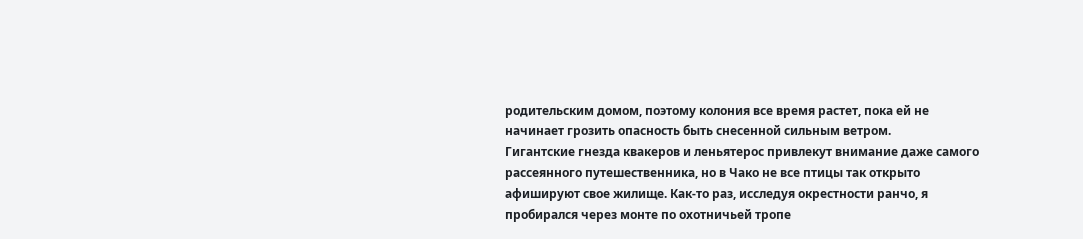родительским домом, поэтому колония все время растет, пока ей не начинает грозить опасность быть снесенной сильным ветром.
Гигантские гнезда квакеров и леньятерос привлекут внимание даже самого рассеянного путешественника, но в Чако не все птицы так открыто афишируют свое жилище. Как-то раз, исследуя окрестности ранчо, я пробирался через монте по охотничьей тропе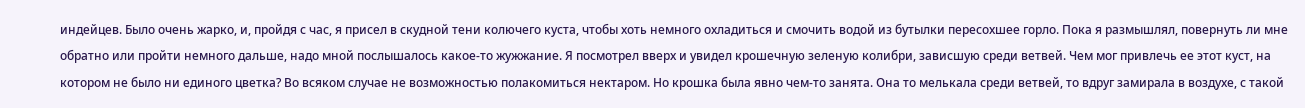индейцев. Было очень жарко, и, пройдя с час, я присел в скудной тени колючего куста, чтобы хоть немного охладиться и смочить водой из бутылки пересохшее горло. Пока я размышлял, повернуть ли мне обратно или пройти немного дальше, надо мной послышалось какое-то жужжание. Я посмотрел вверх и увидел крошечную зеленую колибри, зависшую среди ветвей. Чем мог привлечь ее этот куст, на котором не было ни единого цветка? Во всяком случае не возможностью полакомиться нектаром. Но крошка была явно чем-то занята. Она то мелькала среди ветвей, то вдруг замирала в воздухе, с такой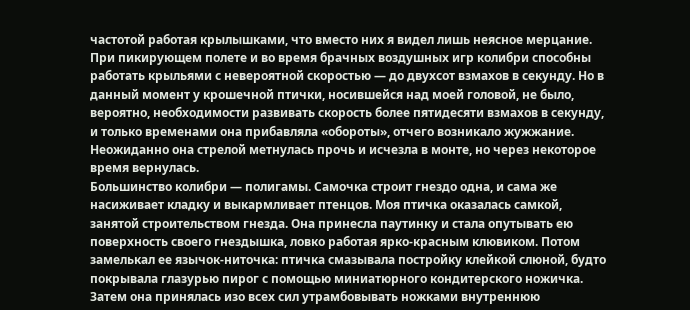частотой работая крылышками, что вместо них я видел лишь неясное мерцание. При пикирующем полете и во время брачных воздушных игр колибри способны работать крыльями с невероятной скоростью — до двухсот взмахов в секунду. Но в данный момент у крошечной птички, носившейся над моей головой, не было, вероятно, необходимости развивать скорость более пятидесяти взмахов в секунду, и только временами она прибавляла «обороты», отчего возникало жужжание. Неожиданно она стрелой метнулась прочь и исчезла в монте, но через некоторое время вернулась.
Большинство колибри — полигамы. Самочка строит гнездо одна, и сама же насиживает кладку и выкармливает птенцов. Моя птичка оказалась самкой, занятой строительством гнезда. Она принесла паутинку и стала опутывать ею поверхность своего гнездышка, ловко работая ярко-красным клювиком. Потом замелькал ее язычок-ниточка: птичка смазывала постройку клейкой слюной, будто покрывала глазурью пирог с помощью миниатюрного кондитерского ножичка. Затем она принялась изо всех сил утрамбовывать ножками внутреннюю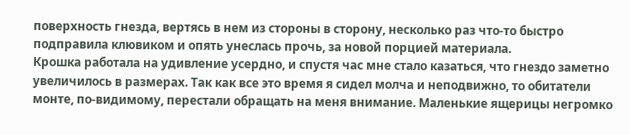поверхность гнезда, вертясь в нем из стороны в сторону, несколько раз что-то быстро подправила клювиком и опять унеслась прочь, за новой порцией материала.
Крошка работала на удивление усердно, и спустя час мне стало казаться, что гнездо заметно увеличилось в размерах. Так как все это время я сидел молча и неподвижно, то обитатели монте, по-видимому, перестали обращать на меня внимание. Маленькие ящерицы негромко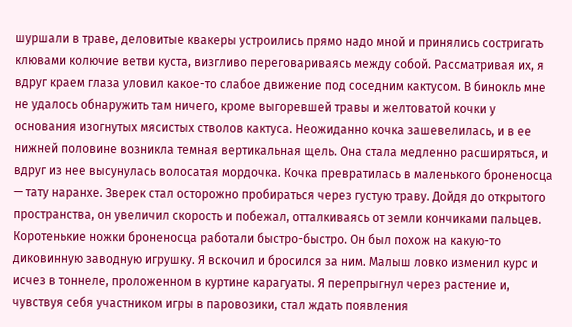шуршали в траве, деловитые квакеры устроились прямо надо мной и принялись состригать клювами колючие ветви куста, визгливо переговариваясь между собой. Рассматривая их, я вдруг краем глаза уловил какое-то слабое движение под соседним кактусом. В бинокль мне не удалось обнаружить там ничего, кроме выгоревшей травы и желтоватой кочки у основания изогнутых мясистых стволов кактуса. Неожиданно кочка зашевелилась, и в ее нижней половине возникла темная вертикальная щель. Она стала медленно расширяться, и вдруг из нее высунулась волосатая мордочка. Кочка превратилась в маленького броненосца — тату наранхе. Зверек стал осторожно пробираться через густую траву. Дойдя до открытого пространства, он увеличил скорость и побежал, отталкиваясь от земли кончиками пальцев. Коротенькие ножки броненосца работали быстро-быстро. Он был похож на какую-то диковинную заводную игрушку. Я вскочил и бросился за ним. Малыш ловко изменил курс и исчез в тоннеле, проложенном в куртине карагуаты. Я перепрыгнул через растение и, чувствуя себя участником игры в паровозики, стал ждать появления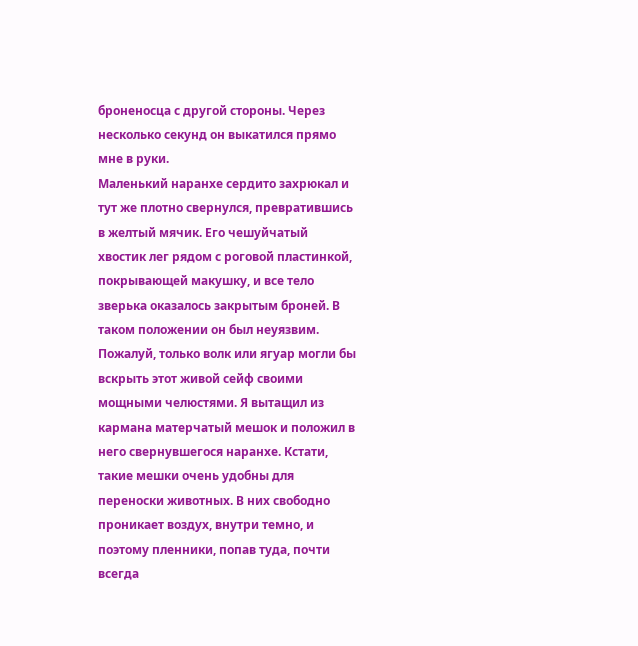броненосца с другой стороны. Через несколько секунд он выкатился прямо мне в руки.
Маленький наранхе сердито захрюкал и тут же плотно свернулся, превратившись в желтый мячик. Его чешуйчатый хвостик лег рядом с роговой пластинкой, покрывающей макушку, и все тело зверька оказалось закрытым броней. В таком положении он был неуязвим. Пожалуй, только волк или ягуар могли бы вскрыть этот живой сейф своими мощными челюстями. Я вытащил из кармана матерчатый мешок и положил в него свернувшегося наранхе. Кстати, такие мешки очень удобны для переноски животных. В них свободно проникает воздух, внутри темно, и поэтому пленники, попав туда, почти всегда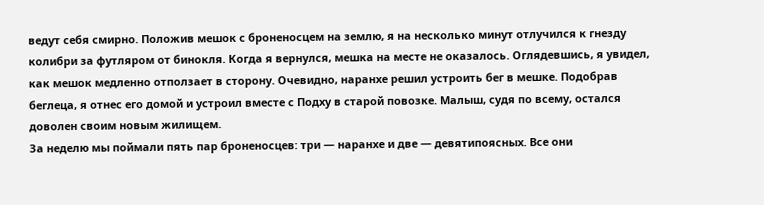ведут себя смирно. Положив мешок с броненосцем на землю, я на несколько минут отлучился к гнезду колибри за футляром от бинокля. Когда я вернулся, мешка на месте не оказалось. Оглядевшись, я увидел, как мешок медленно отползает в сторону. Очевидно, наранхе решил устроить бег в мешке. Подобрав беглеца, я отнес его домой и устроил вместе с Подху в старой повозке. Малыш, судя по всему, остался доволен своим новым жилищем.
За неделю мы поймали пять пар броненосцев: три — наранхе и две — девятипоясных. Все они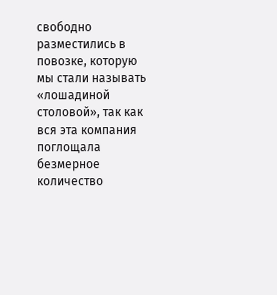свободно разместились в повозке, которую мы стали называть «лошадиной столовой», так как вся эта компания поглощала безмерное количество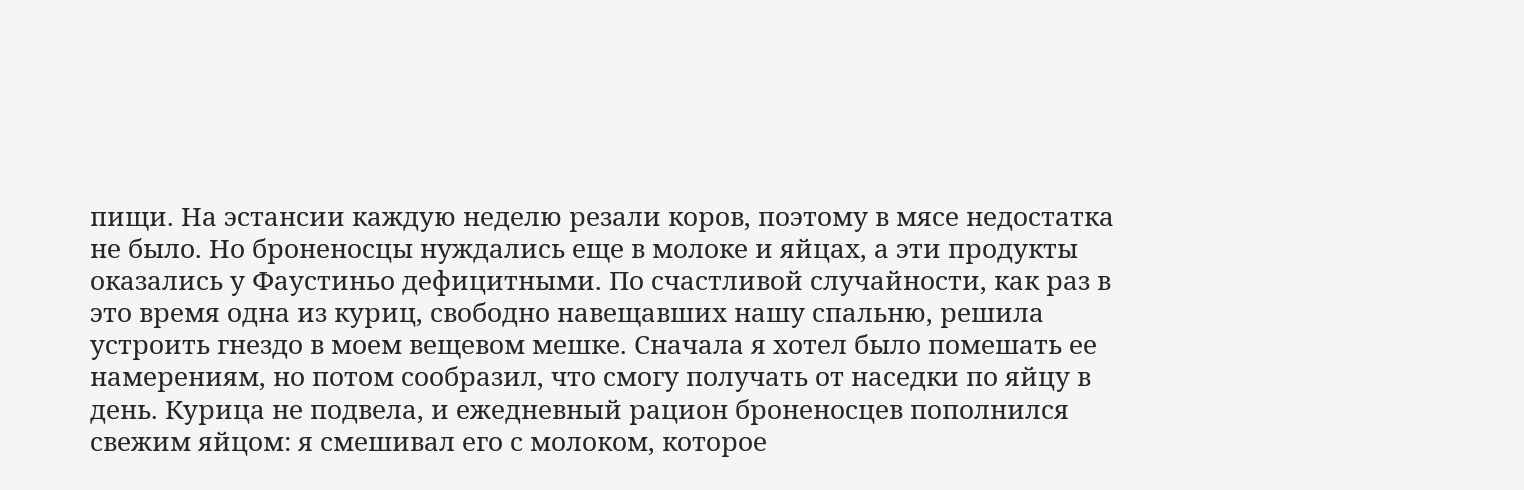пищи. На эстансии каждую неделю резали коров, поэтому в мясе недостатка не было. Но броненосцы нуждались еще в молоке и яйцах, а эти продукты оказались у Фаустиньо дефицитными. По счастливой случайности, как раз в это время одна из куриц, свободно навещавших нашу спальню, решила устроить гнездо в моем вещевом мешке. Сначала я хотел было помешать ее намерениям, но потом сообразил, что смогу получать от наседки по яйцу в день. Курица не подвела, и ежедневный рацион броненосцев пополнился свежим яйцом: я смешивал его с молоком, которое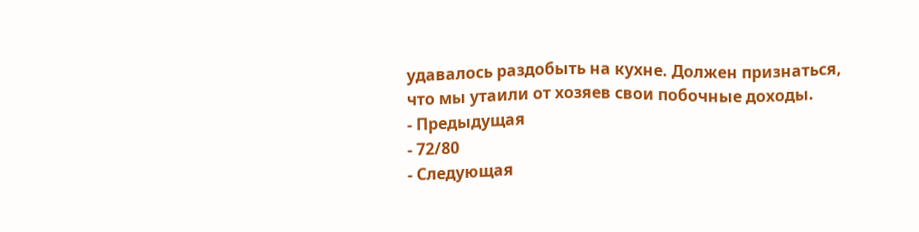удавалось раздобыть на кухне. Должен признаться, что мы утаили от хозяев свои побочные доходы.
- Предыдущая
- 72/80
- Следующая